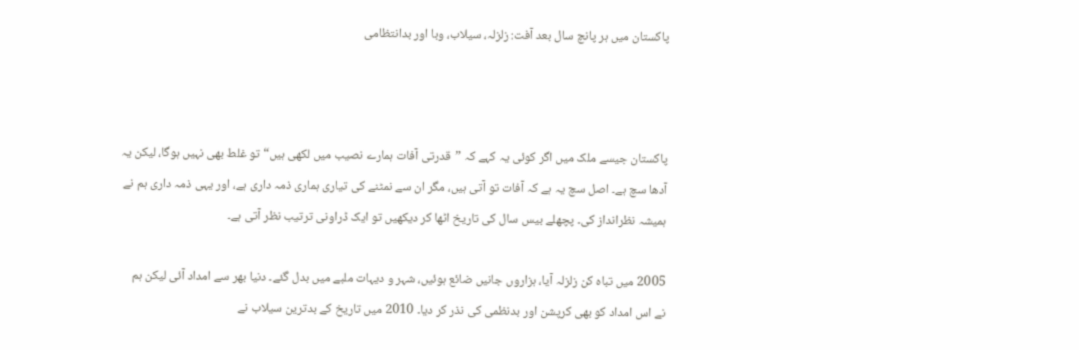پاکستان میں ہر پانچ سال بعد آفت: زلزلہ، سیلاب، وبا اور بدانتظامی



پاکستان جیسے ملک میں اگر کوئی یہ کہے کہ ”قدرتی آفات ہمارے نصیب میں لکھی ہیں“ تو غلط بھی نہیں ہوگا، لیکن یہ آدھا سچ ہے۔ اصل سچ یہ ہے کہ آفات تو آتی ہیں، مگر ان سے نمٹنے کی تیاری ہماری ذمہ داری ہے، اور یہی ذمہ داری ہم نے ہمیشہ نظرانداز کی۔ پچھلے بیس سال کی تاریخ اٹھا کر دیکھیں تو ایک ڈراونی ترتیب نظر آتی ہے۔

2005 میں تباہ کن زلزلہ آیا، ہزاروں جانیں ضائع ہوئیں، شہر و دیہات ملبے میں بدل گئے۔ دنیا بھر سے امداد آئی لیکن ہم نے اس امداد کو بھی کرپشن اور بدنظمی کی نذر کر دیا۔ 2010 میں تاریخ کے بدترین سیلاب نے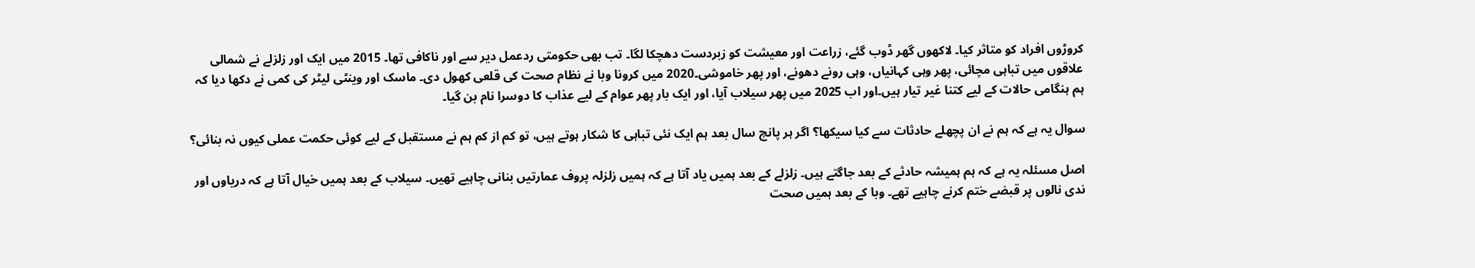کروڑوں افراد کو متاثر کیا۔ لاکھوں گھر ڈوب گئے، زراعت اور معیشت کو زبردست دھچکا لگا۔ تب بھی حکومتی ردعمل دیر سے اور ناکافی تھا۔ 2015 میں ایک اور زلزلے نے شمالی علاقوں میں تباہی مچائی، پھر وہی کہانیاں، وہی رونے دھونے، اور پھر خاموشی۔2020 میں کرونا وبا نے نظام صحت کی قلعی کھول دی۔ ماسک اور وینٹی لیٹر کی کمی نے دکھا دیا کہ ہم ہنگامی حالات کے لیے کتنا غیر تیار ہیں۔اور اب 2025 میں پھر سیلاب آیا، اور ایک بار پھر عوام کے لیے عذاب کا دوسرا نام بن گیا۔

سوال یہ ہے کہ ہم نے ان پچھلے حادثات سے کیا سیکھا؟ اگر ہر پانچ سال بعد ہم ایک نئی تباہی کا شکار ہوتے ہیں، تو کم از کم ہم نے مستقبل کے لیے کوئی حکمت عملی کیوں نہ بنائی؟

اصل مسئلہ یہ ہے کہ ہم ہمیشہ حادثے کے بعد جاگتے ہیں۔ زلزلے کے بعد ہمیں یاد آتا ہے کہ ہمیں زلزلہ پروف عمارتیں بنانی چاہیے تھیں۔ سیلاب کے بعد ہمیں خیال آتا ہے کہ دریاوں اور ندی نالوں پر قبضے ختم کرنے چاہیے تھے۔ وبا کے بعد ہمیں صحت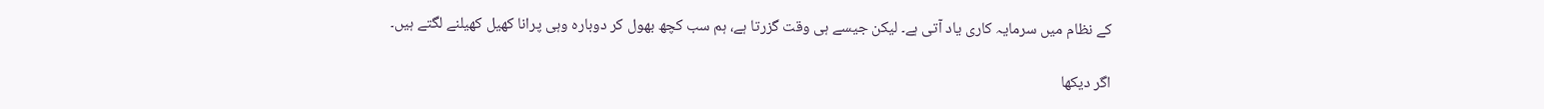کے نظام میں سرمایہ کاری یاد آتی ہے۔ لیکن جیسے ہی وقت گزرتا ہے، ہم سب کچھ بھول کر دوبارہ وہی پرانا کھیل کھیلنے لگتے ہیں۔

اگر دیکھا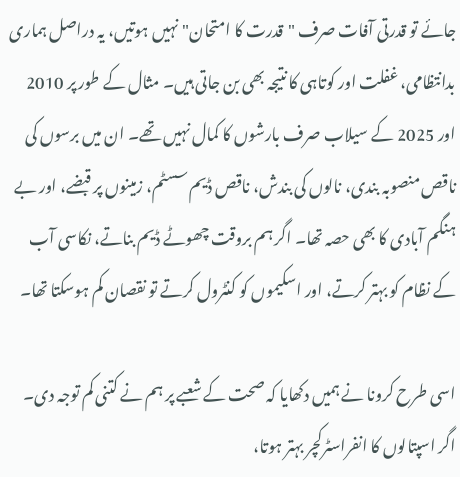جائے تو قدرتی آفات صرف "قدرت کا امتحان" نہیں ہوتیں، یہ دراصل ہماری بدانتظامی، غفلت اور کوتاہی کا نتیجہ بھی بن جاتی ہیں۔ مثال کے طور پر 2010 اور 2025 کے سیلاب صرف بارشوں کا کمال نہیں تھے۔ ان میں برسوں کی ناقص منصوبہ بندی، نالوں کی بندش، ناقص ڈیم سسٹم، زمینوں پر قبضے، اور بے ہنگم آبادی کا بھی حصہ تھا۔ اگر ہم بروقت چھوٹے ڈیم بناتے، نکاسی آب کے نظام کو بہتر کرتے، اور اسکیموں کو کنٹرول کرتے تو نقصان کم ہوسکتا تھا۔

اسی طرح کرونا نے ہمیں دکھایا کہ صحت کے شعبے پر ہم نے کتنی کم توجہ دی۔ اگر اسپتالوں کا انفراسٹرکچر بہتر ہوتا،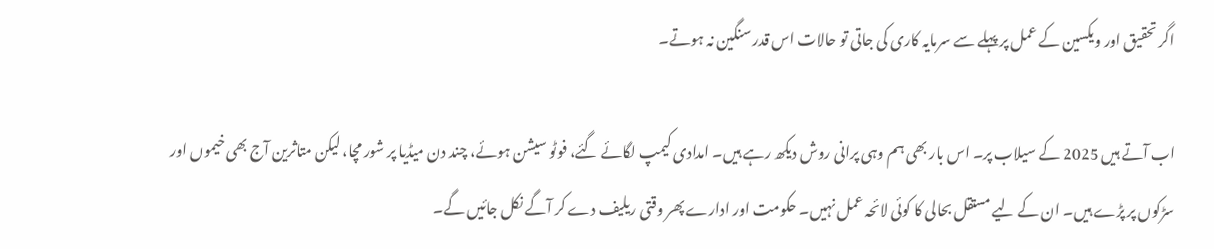اگر تحقیق اور ویکسین کے عمل پر پہلے سے سرمایہ کاری کی جاتی تو حالات اس قدر سنگین نہ ہوتے۔

اب آتے ہیں 2025 کے سیلاب پر۔ اس بار بھی ہم وہی پرانی روش دیکھ رہے ہیں۔ امدادی کیمپ لگائے گئے، فوٹو سیشن ہوئے، چند دن میڈیا پر شور مچا، لیکن متاثرین آج بھی خیموں اور سڑکوں پر پڑے ہیں۔ ان کے لیے مستقل بحالی کا کوئی لائحہ عمل نہیں۔ حکومت اور ادارے پھر وقتی ریلیف دے کر آگے نکل جائیں گے۔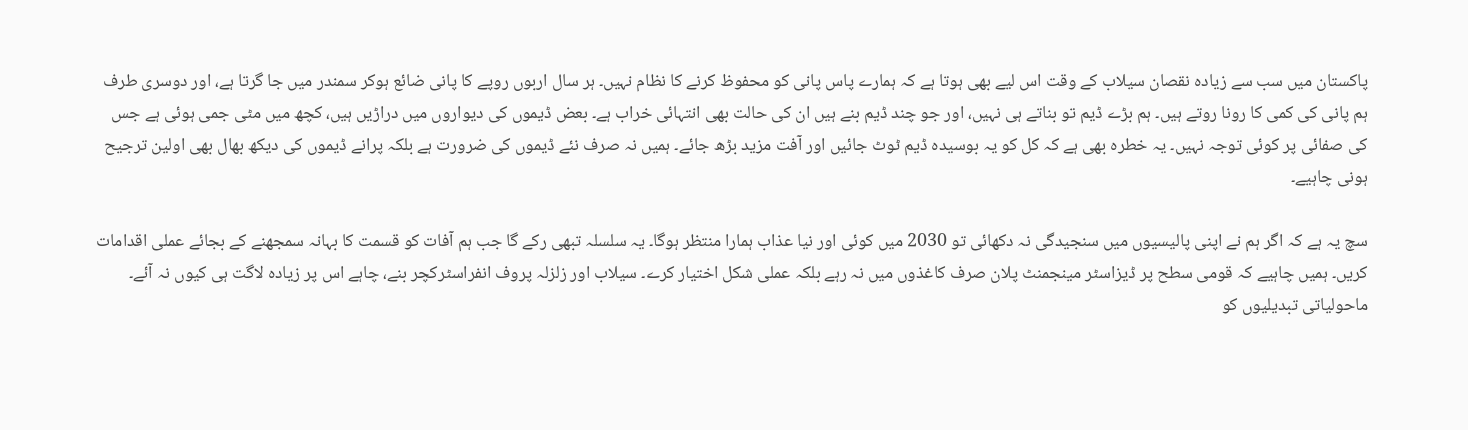پاکستان میں سب سے زیادہ نقصان سیلاب کے وقت اس لیے بھی ہوتا ہے کہ ہمارے پاس پانی کو محفوظ کرنے کا نظام نہیں۔ ہر سال اربوں روپے کا پانی ضائع ہوکر سمندر میں جا گرتا ہے، اور دوسری طرف ہم پانی کی کمی کا رونا روتے ہیں۔ ہم بڑے ڈیم تو بناتے ہی نہیں، اور جو چند ڈیم بنے ہیں ان کی حالت بھی انتہائی خراب ہے۔ بعض ڈیموں کی دیواروں میں دراڑیں ہیں، کچھ میں مٹی جمی ہوئی ہے جس کی صفائی پر کوئی توجہ نہیں۔ یہ خطرہ بھی ہے کہ کل کو یہ بوسیدہ ڈیم ٹوٹ جائیں اور آفت مزید بڑھ جائے۔ ہمیں نہ صرف نئے ڈیموں کی ضرورت ہے بلکہ پرانے ڈیموں کی دیکھ بھال بھی اولین ترجیح ہونی چاہیے۔

سچ یہ ہے کہ اگر ہم نے اپنی پالیسیوں میں سنجیدگی نہ دکھائی تو 2030 میں کوئی اور نیا عذاب ہمارا منتظر ہوگا۔ یہ سلسلہ تبھی رکے گا جب ہم آفات کو قسمت کا بہانہ سمجھنے کے بجائے عملی اقدامات کریں۔ ہمیں چاہیے کہ قومی سطح پر ڈیزاسٹر مینجمنٹ پلان صرف کاغذوں میں نہ رہے بلکہ عملی شکل اختیار کرے۔ سیلاب اور زلزلہ پروف انفراسٹرکچر بنے، چاہے اس پر زیادہ لاگت ہی کیوں نہ آئے۔ ماحولیاتی تبدیلیوں کو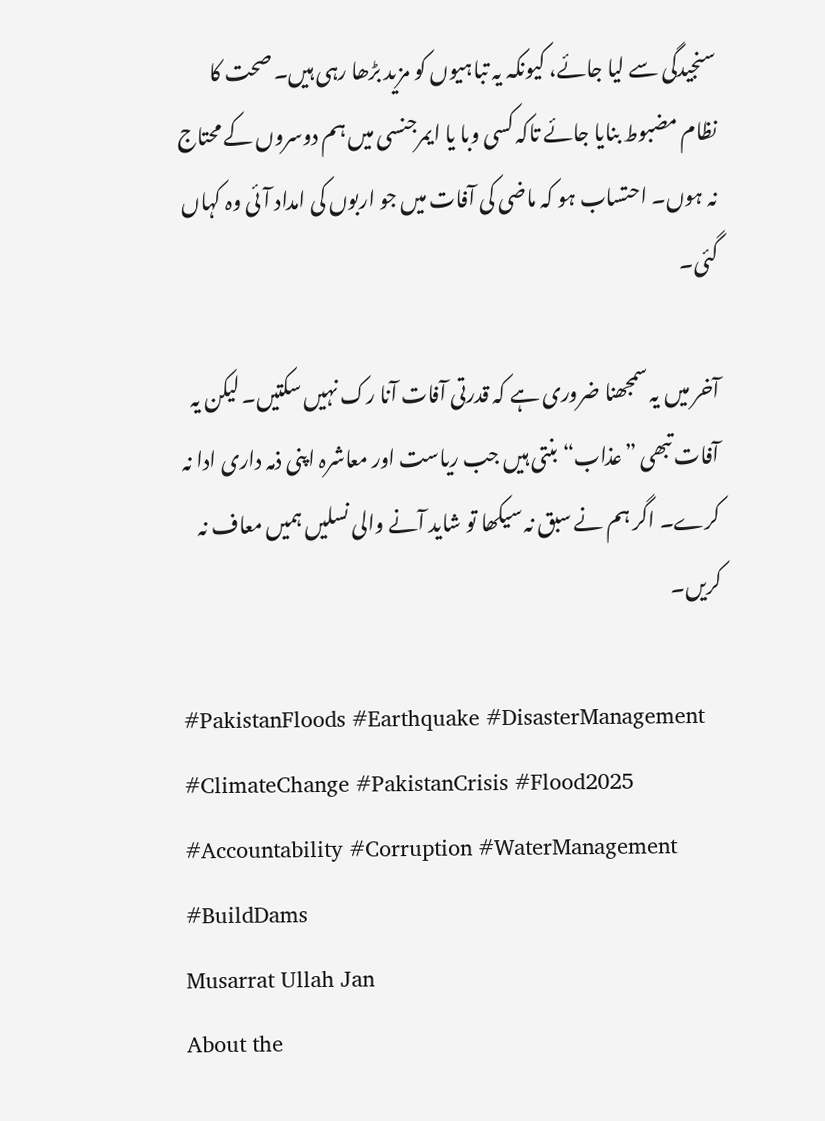سنجیدگی سے لیا جائے، کیونکہ یہ تباہیوں کو مزید بڑھا رہی ہیں۔ صحت کا نظام مضبوط بنایا جائے تاکہ کسی وبا یا ایمرجنسی میں ہم دوسروں کے محتاج نہ ہوں۔ احتساب ہو کہ ماضی کی آفات میں جو اربوں کی امداد آئی وہ کہاں گئی۔

آخر میں یہ سمجھنا ضروری ہے کہ قدرتی آفات آنا رک نہیں سکتیں۔ لیکن یہ آفات تبھی ”عذاب“ بنتی ہیں جب ریاست اور معاشرہ اپنی ذمہ داری ادا نہ کرے۔ اگر ہم نے سبق نہ سیکھا تو شاید آنے والی نسلیں ہمیں معاف نہ کریں۔

#PakistanFloods #Earthquake #DisasterManagement #ClimateChange #PakistanCrisis #Flood2025 #Accountability #Corruption #WaterManagement #BuildDams
Musarrat Ullah Jan
About the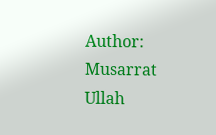Author: Musarrat Ullah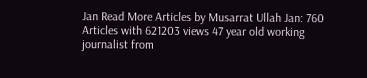Jan Read More Articles by Musarrat Ullah Jan: 760 Articles with 621203 views 47 year old working journalist from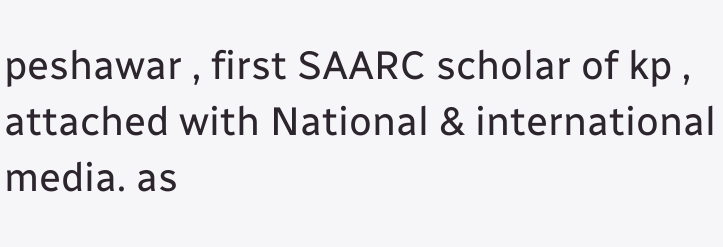peshawar , first SAARC scholar of kp , attached with National & international media. as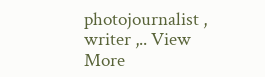photojournalist , writer ,.. View More